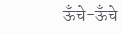ऊँचे-ऊँचे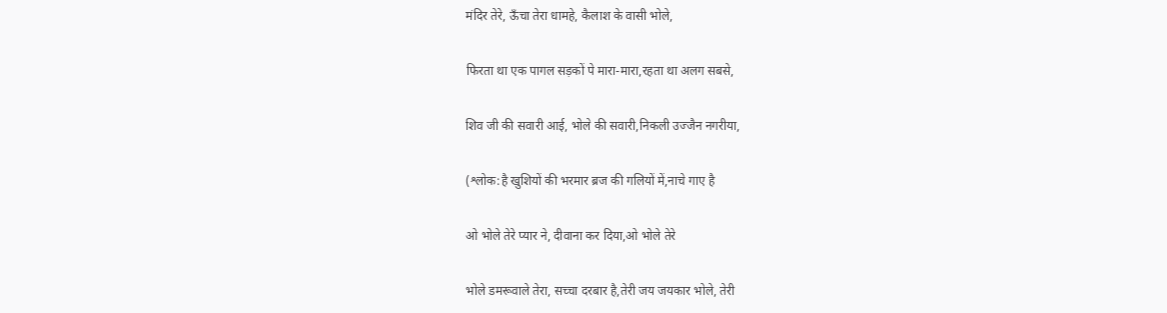मंदिर तेरे, ऊँचा तेरा धामहे, कैलाश के वासी भोले,

फिरता था एक पागल सड़कों पे मारा-मारा,रहता था अलग सबसे,

शिव जी की सवारी आई, भोले की सवारी,निकली उज्जैन नगरीया,

(श्लोक:है खुशियों की भरमार ब्रज की गलियों में,नाचे गाए है

ओ भोले तेरे प्यार ने, दीवाना कर दिया,ओ भोले तेरे

भोले डमरूवाले तेरा, सच्चा दरबार है,तेरी जय जयकार भोले, तेरी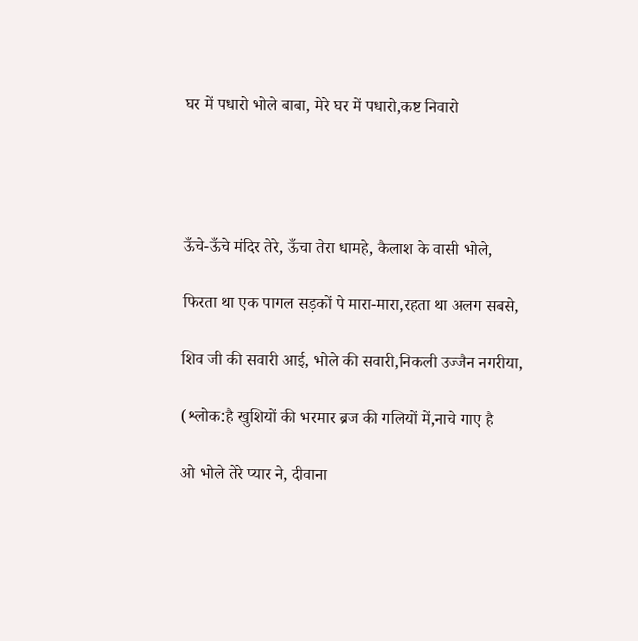घर में पधारो भोले बाबा, मेरे घर में पधारो,कष्ट निवारो




ऊँचे-ऊँचे मंदिर तेरे, ऊँचा तेरा धामहे, कैलाश के वासी भोले,

फिरता था एक पागल सड़कों पे मारा-मारा,रहता था अलग सबसे,

शिव जी की सवारी आई, भोले की सवारी,निकली उज्जैन नगरीया,

(श्लोक:है खुशियों की भरमार ब्रज की गलियों में,नाचे गाए है

ओ भोले तेरे प्यार ने, दीवाना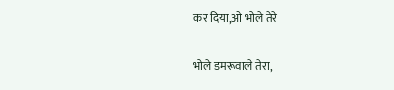कर दिया,ओ भोले तेरे

भोले डमरूवाले तेरा,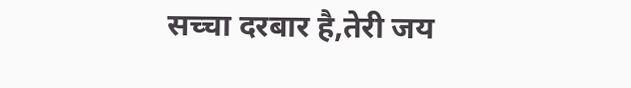सच्चा दरबार है,तेरी जय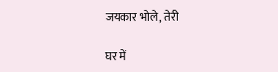जयकार भोले, तेरी

घर में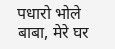पधारो भोले बाबा, मेरे घर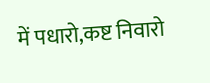में पधारो,कष्ट निवारो